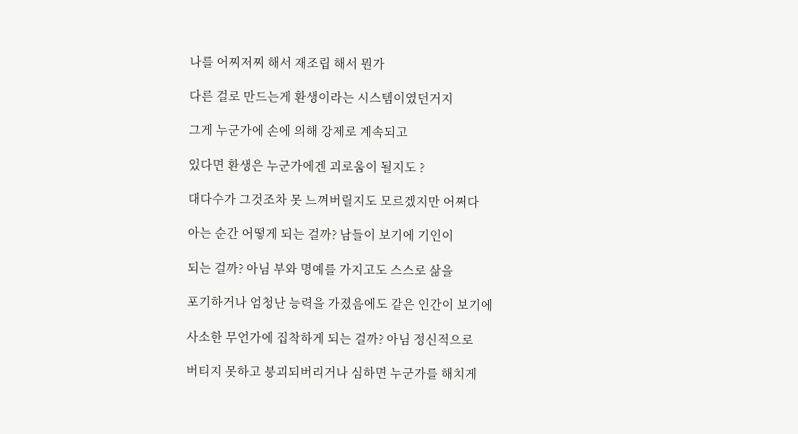나를 어찌저찌 해서 재조립 해서 뭔가

다른 걸로 만드는게 환생이라는 시스템이였던거지

그게 누군가에 손에 의해 강제로 계속되고

있다면 환생은 누군가에겐 괴로움이 될지도 ?

대다수가 그것조차 못 느껴버릴지도 모르겠지만 어쩌다

아는 순간 어떻게 되는 걸까? 남들이 보기에 기인이

되는 걸까? 아님 부와 명예를 가지고도 스스로 삶을

포기하거나 엄청난 능력을 가졌음에도 같은 인간이 보기에

사소한 무언가에 집착하게 되는 걸까? 아님 정신적으로

버티지 못하고 붕괴되버리거나 심하면 누군가를 해치게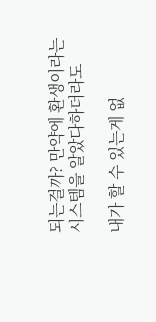되는걸까? 만약에 환생이라는 시스템을 알았다하더라도

내가 할 수 있는게 없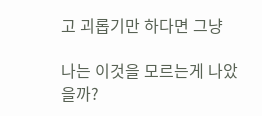고 괴롭기만 하다면 그냥

나는 이것을 모르는게 나았을까?